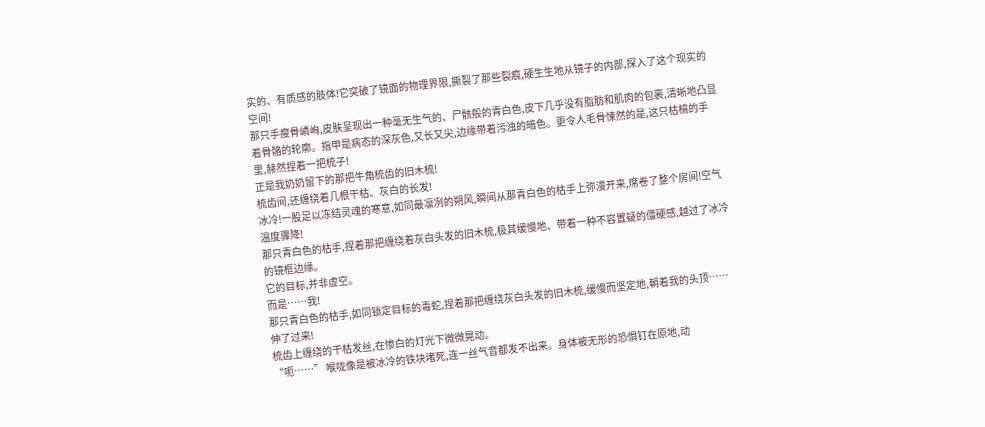实的、有质感的肢体!它突破了镜面的物理界限,撕裂了那些裂痕,硬生生地从镜子的内部,探入了这个现实的空间!
那只手瘦骨嶙峋,皮肤呈现出一种毫无生气的、尸骸般的青白色,皮下几乎没有脂肪和肌肉的包裹,清晰地凸显着骨骼的轮廓。指甲是病态的深灰色,又长又尖,边缘带着污浊的暗色。更令人毛骨悚然的是,这只枯槁的手里,赫然捏着一把梳子!
正是我奶奶留下的那把牛角梳齿的旧木梳!
梳齿间,还缠绕着几根干枯、灰白的长发!
冰冷!一股足以冻结灵魂的寒意,如同最凛冽的朔风,瞬间从那青白色的枯手上弥漫开来,席卷了整个房间!空气温度骤降!
那只青白色的枯手,捏着那把缠绕着灰白头发的旧木梳,极其缓慢地、带着一种不容置疑的僵硬感,越过了冰冷的镜框边缘。
它的目标,并非虚空。
而是……我!
那只青白色的枯手,如同锁定目标的毒蛇,捏着那把缠绕灰白头发的旧木梳,缓慢而坚定地,朝着我的头顶……伸了过来!
梳齿上缠绕的干枯发丝,在惨白的灯光下微微晃动。
“呃……” 喉咙像是被冰冷的铁块堵死,连一丝气音都发不出来。身体被无形的恐惧钉在原地,动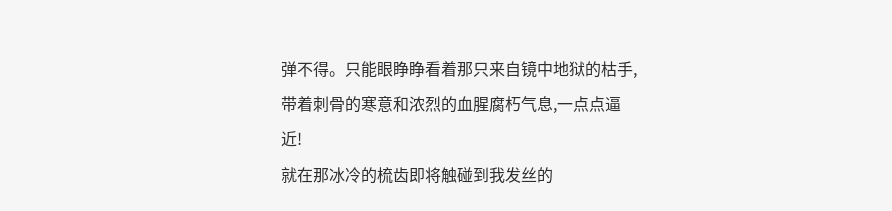弹不得。只能眼睁睁看着那只来自镜中地狱的枯手,带着刺骨的寒意和浓烈的血腥腐朽气息,一点点逼近!
就在那冰冷的梳齿即将触碰到我发丝的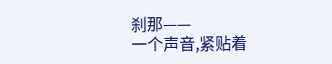刹那——
一个声音,紧贴着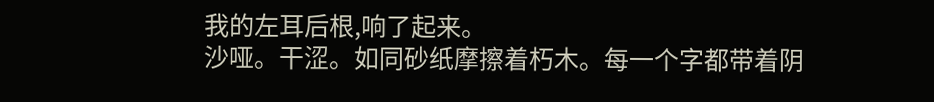我的左耳后根,响了起来。
沙哑。干涩。如同砂纸摩擦着朽木。每一个字都带着阴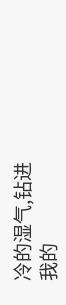冷的湿气,钻进我的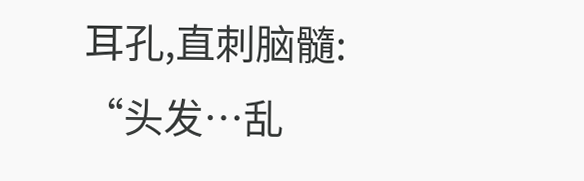耳孔,直刺脑髓:
“头发…乱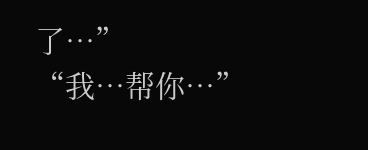了…”
“我…帮你…”